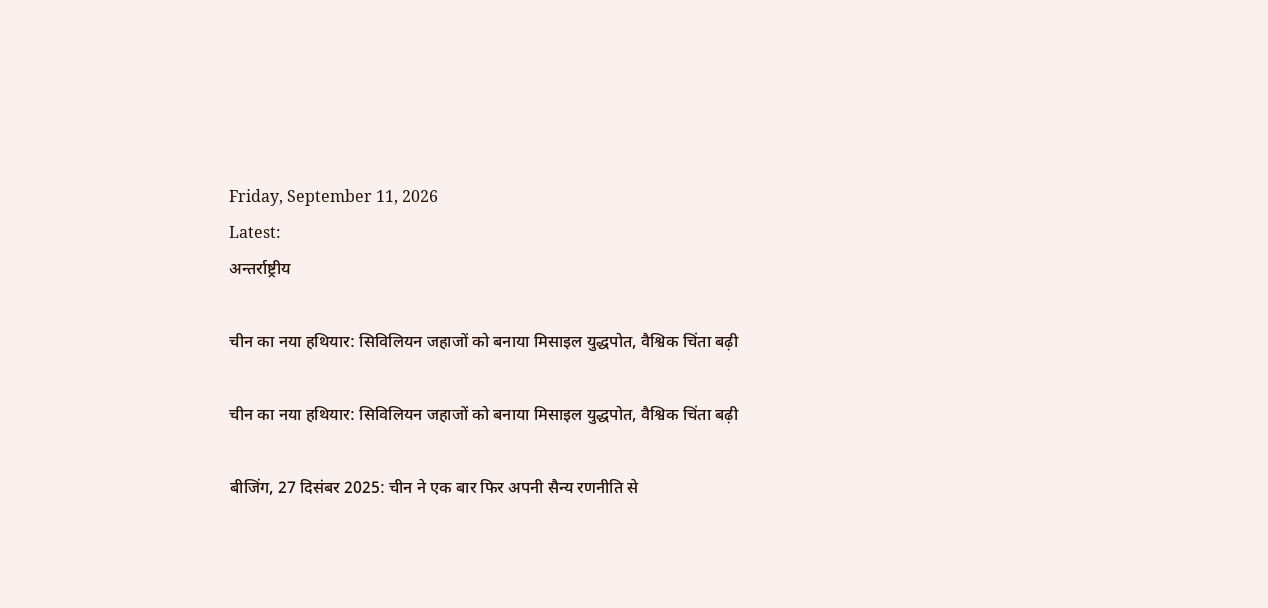Friday, September 11, 2026
Latest:
अन्तर्राष्ट्रीय

चीन का नया हथियार: सिविलियन जहाजों को बनाया मिसाइल युद्धपोत, वैश्विक चिंता बढ़ी

चीन का नया हथियार: सिविलियन जहाजों को बनाया मिसाइल युद्धपोत, वैश्विक चिंता बढ़ी

बीजिंग, 27 दिसंबर 2025: चीन ने एक बार फिर अपनी सैन्य रणनीति से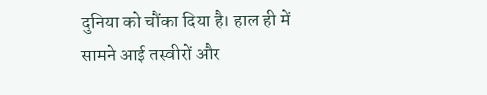दुनिया को चौंका दिया है। हाल ही में सामने आई तस्वीरों और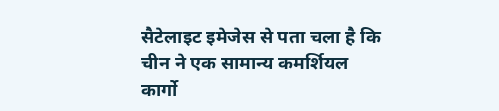सैटेलाइट इमेजेस से पता चला है कि चीन ने एक सामान्य कमर्शियल कार्गो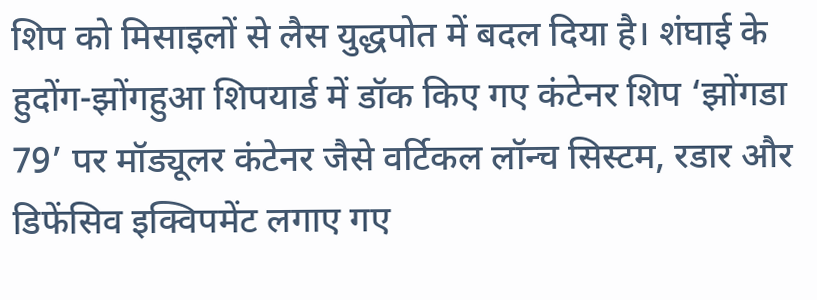शिप को मिसाइलों से लैस युद्धपोत में बदल दिया है। शंघाई के हुदोंग-झोंगहुआ शिपयार्ड में डॉक किए गए कंटेनर शिप ‘झोंगडा 79’ पर मॉड्यूलर कंटेनर जैसे वर्टिकल लॉन्च सिस्टम, रडार और डिफेंसिव इक्विपमेंट लगाए गए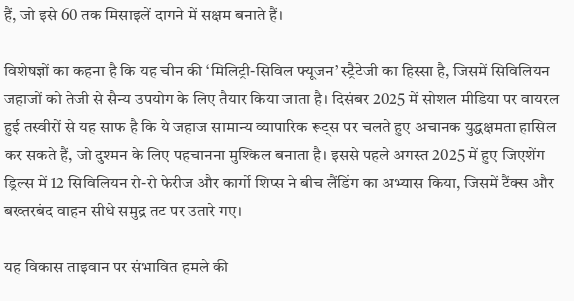हैं, जो इसे 60 तक मिसाइलें दागने में सक्षम बनाते हैं।

विशेषज्ञों का कहना है कि यह चीन की ‘मिलिट्री-सिविल फ्यूजन’ स्ट्रैटेजी का हिस्सा है, जिसमें सिविलियन जहाजों को तेजी से सैन्य उपयोग के लिए तैयार किया जाता है। दिसंबर 2025 में सोशल मीडिया पर वायरल हुई तस्वीरों से यह साफ है कि ये जहाज सामान्य व्यापारिक रूट्स पर चलते हुए अचानक युद्धक्षमता हासिल कर सकते हैं, जो दुश्मन के लिए पहचानना मुश्किल बनाता है। इससे पहले अगस्त 2025 में हुए जिएशेंग ड्रिल्स में 12 सिविलियन रो-रो फेरीज और कार्गो शिप्स ने बीच लैंडिंग का अभ्यास किया, जिसमें टैंक्स और बख्तरबंद वाहन सीधे समुद्र तट पर उतारे गए।

यह विकास ताइवान पर संभावित हमले की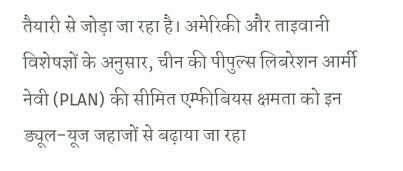तैयारी से जोड़ा जा रहा है। अमेरिकी और ताइवानी विशेषज्ञों के अनुसार, चीन की पीपुल्स लिबरेशन आर्मी नेवी (PLAN) की सीमित एम्फीबियस क्षमता को इन ड्यूल-यूज जहाजों से बढ़ाया जा रहा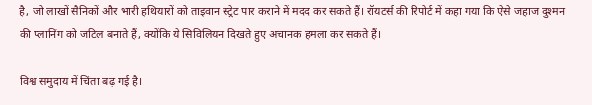है, जो लाखों सैनिकों और भारी हथियारों को ताइवान स्ट्रेट पार कराने में मदद कर सकते हैं। रॉयटर्स की रिपोर्ट में कहा गया कि ऐसे जहाज दुश्मन की प्लानिंग को जटिल बनाते हैं, क्योंकि ये सिविलियन दिखते हुए अचानक हमला कर सकते हैं।

विश्व समुदाय में चिंता बढ़ गई है।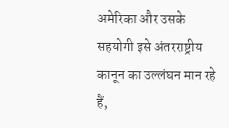अमेरिका और उसके सहयोगी इसे अंतरराष्ट्रीय कानून का उल्लंघन मान रहे हैं,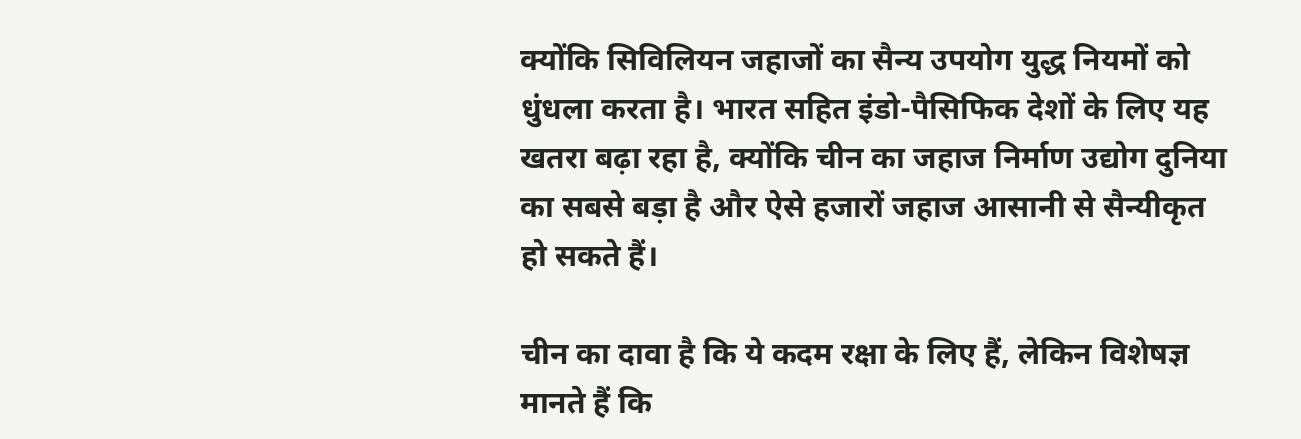क्योंकि सिविलियन जहाजों का सैन्य उपयोग युद्ध नियमों को धुंधला करता है। भारत सहित इंडो-पैसिफिक देशों के लिए यह खतरा बढ़ा रहा है, क्योंकि चीन का जहाज निर्माण उद्योग दुनिया का सबसे बड़ा है और ऐसे हजारों जहाज आसानी से सैन्यीकृत हो सकते हैं।

चीन का दावा है कि ये कदम रक्षा के लिए हैं, लेकिन विशेषज्ञ मानते हैं कि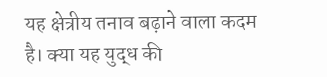यह क्षेत्रीय तनाव बढ़ाने वाला कदम है। क्या यह युद्ध की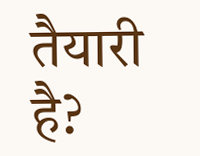तैयारी है?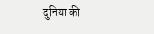दुनिया की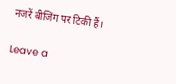नजरें बीजिंग पर टिकी हैं।

Leave a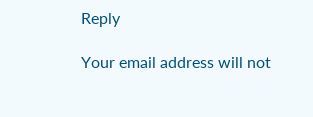Reply

Your email address will not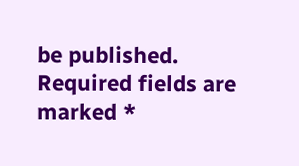be published. Required fields are marked *